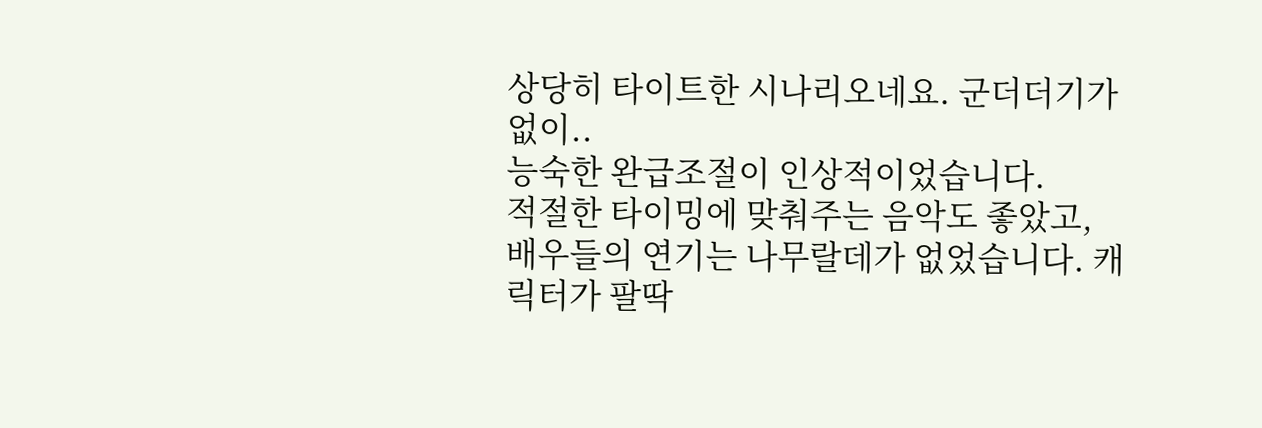상당히 타이트한 시나리오네요. 군더더기가 없이..
능숙한 완급조절이 인상적이었습니다.
적절한 타이밍에 맞춰주는 음악도 좋았고,
배우들의 연기는 나무랄데가 없었습니다. 캐릭터가 팔딱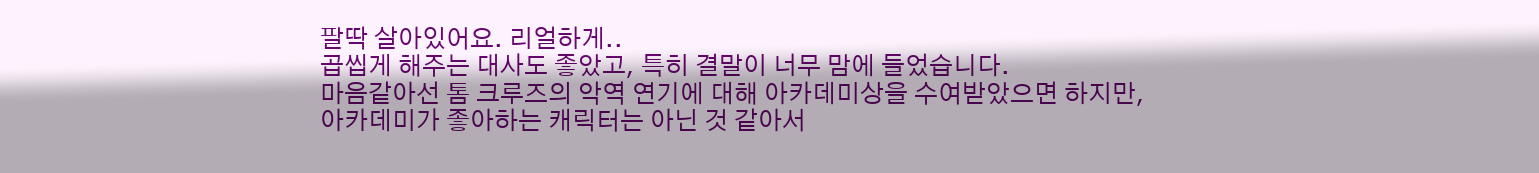팔딱 살아있어요. 리얼하게..
곱씹게 해주는 대사도 좋았고, 특히 결말이 너무 맘에 들었습니다.
마음같아선 톰 크루즈의 악역 연기에 대해 아카데미상을 수여받았으면 하지만,
아카데미가 좋아하는 캐릭터는 아닌 것 같아서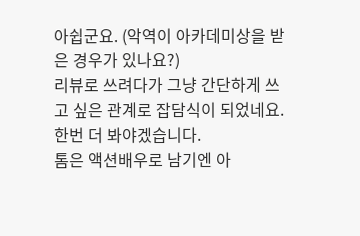아쉽군요. (악역이 아카데미상을 받은 경우가 있나요?)
리뷰로 쓰려다가 그냥 간단하게 쓰고 싶은 관계로 잡담식이 되었네요.
한번 더 봐야겠습니다.
톰은 액션배우로 남기엔 아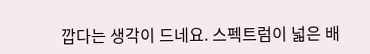깝다는 생각이 드네요. 스펙트럼이 넓은 배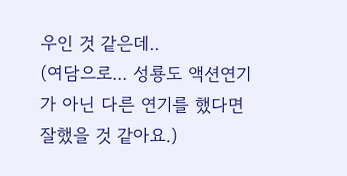우인 것 같은데..
(여담으로... 성룡도 액션연기가 아닌 다른 연기를 했다면 잘했을 것 같아요.)